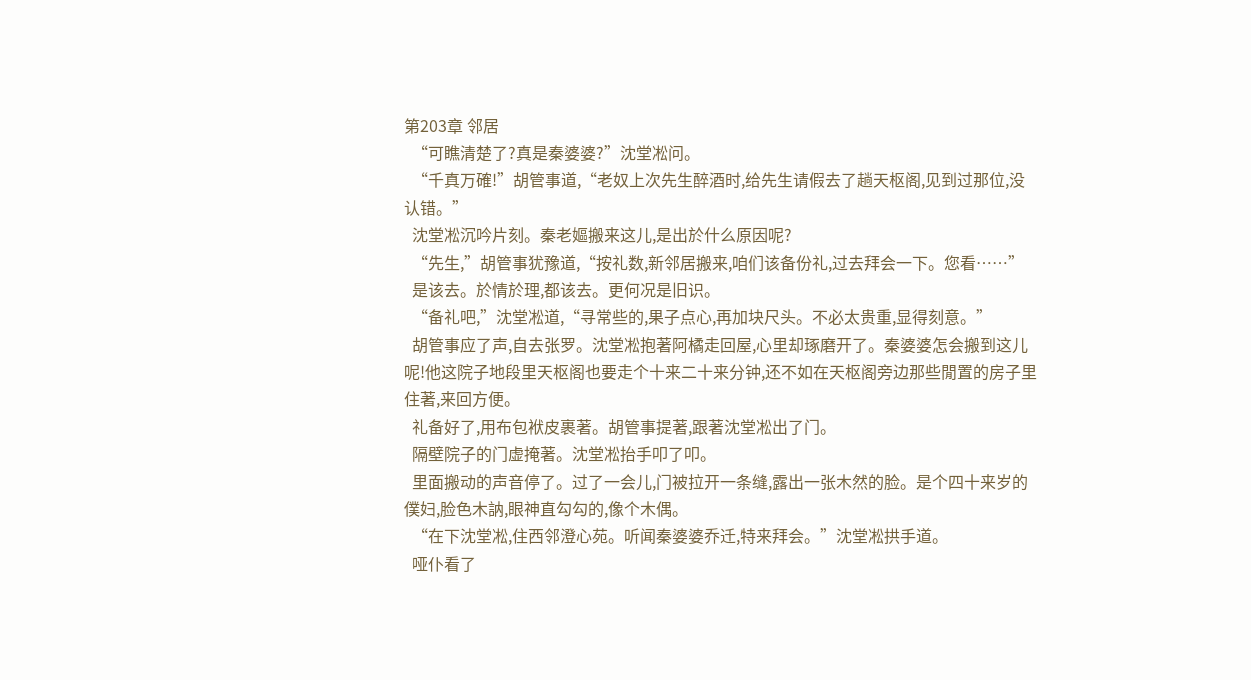第203章 邻居
  “可瞧清楚了?真是秦婆婆?”沈堂凇问。
  “千真万確!”胡管事道,“老奴上次先生醉酒时,给先生请假去了趟天枢阁,见到过那位,没认错。”
  沈堂凇沉吟片刻。秦老嫗搬来这儿,是出於什么原因呢?
  “先生,”胡管事犹豫道,“按礼数,新邻居搬来,咱们该备份礼,过去拜会一下。您看……”
  是该去。於情於理,都该去。更何况是旧识。
  “备礼吧,”沈堂凇道,“寻常些的,果子点心,再加块尺头。不必太贵重,显得刻意。”
  胡管事应了声,自去张罗。沈堂凇抱著阿橘走回屋,心里却琢磨开了。秦婆婆怎会搬到这儿呢!他这院子地段里天枢阁也要走个十来二十来分钟,还不如在天枢阁旁边那些閒置的房子里住著,来回方便。
  礼备好了,用布包袱皮裹著。胡管事提著,跟著沈堂凇出了门。
  隔壁院子的门虚掩著。沈堂凇抬手叩了叩。
  里面搬动的声音停了。过了一会儿,门被拉开一条缝,露出一张木然的脸。是个四十来岁的僕妇,脸色木訥,眼神直勾勾的,像个木偶。
  “在下沈堂凇,住西邻澄心苑。听闻秦婆婆乔迁,特来拜会。”沈堂凇拱手道。
  哑仆看了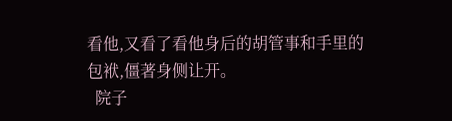看他,又看了看他身后的胡管事和手里的包袱,僵著身侧让开。
  院子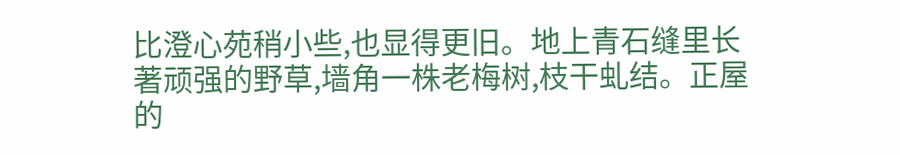比澄心苑稍小些,也显得更旧。地上青石缝里长著顽强的野草,墙角一株老梅树,枝干虬结。正屋的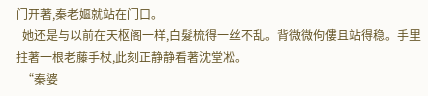门开著,秦老嫗就站在门口。
  她还是与以前在天枢阁一样,白髮梳得一丝不乱。背微微佝僂且站得稳。手里拄著一根老藤手杖,此刻正静静看著沈堂凇。
  “秦婆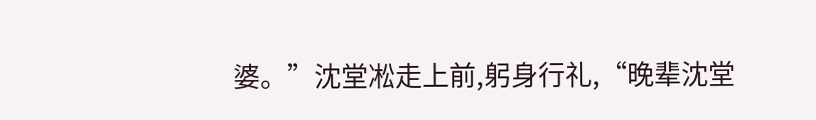婆。”沈堂凇走上前,躬身行礼,“晚辈沈堂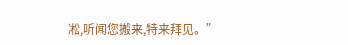凇,听闻您搬来,特来拜见。”